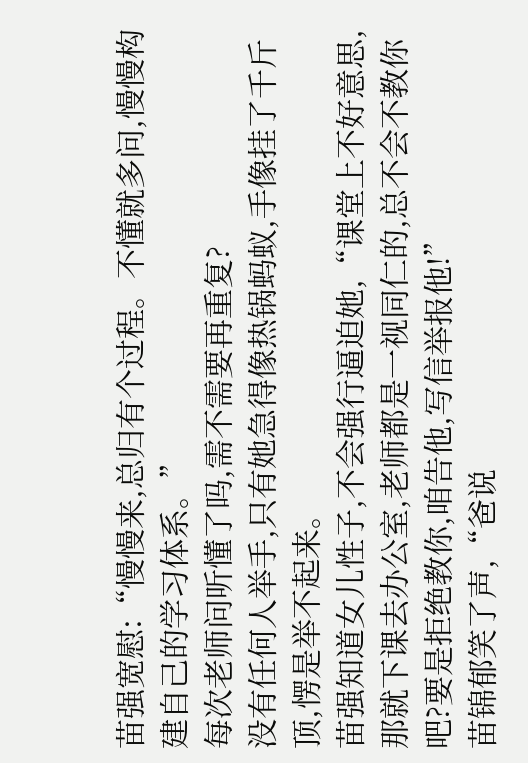苗强宽慰:“慢慢来,总归有个过程。不懂就多问,慢慢构建自己的学习体系。”
每次老师问听懂了吗,需不需要再重复?
没有任何人举手,只有她急得像热锅蚂蚁,手像挂了千斤顶,愣是举不起来。
苗强知道女儿性子,不会强行逼迫她,“课堂上不好意思,那就下课去办公室,老师都是一视同仁的,总不会不教你吧?要是拒绝教你,咱告他,写信举报他!”
苗锦郁笑了声,“爸说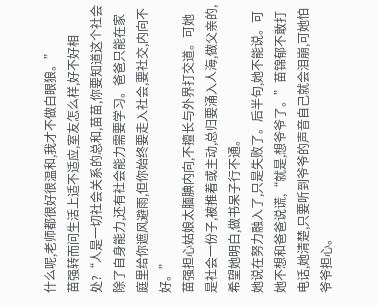什么呢,老师都很好很温和,我才不做白眼狼。”
苗强转而问生活上适不适应,室友怎么样,好不好相处?“人是一切社会关系的总和,苗苗,你要知道这个社会除了自身能力,还有社会能力需要学习。爸爸只能在家庭里给你遮风避雨,但你始终要走入社会,要社交,内向不好。”
苗强担心姑娘太腼腆内向,不擅长与外界打交道。可她是社会一份子,被推着或主动,总归要涌入人海,做父亲的,希望她明白,做书呆子行不通。
她说在努力融入了,只是失败了。后半句,她不能说。可她不想和爸爸说谎,“就是,想爷爷了。”苗锦郁不敢打电话,她清楚,只要听到爷爷的声音自己就会泪崩,可她怕爷爷担心。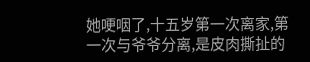她哽咽了,十五岁第一次离家,第一次与爷爷分离,是皮肉撕扯的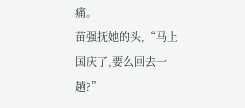痛。
苗强抚她的头,“马上国庆了,要么回去一趟?”